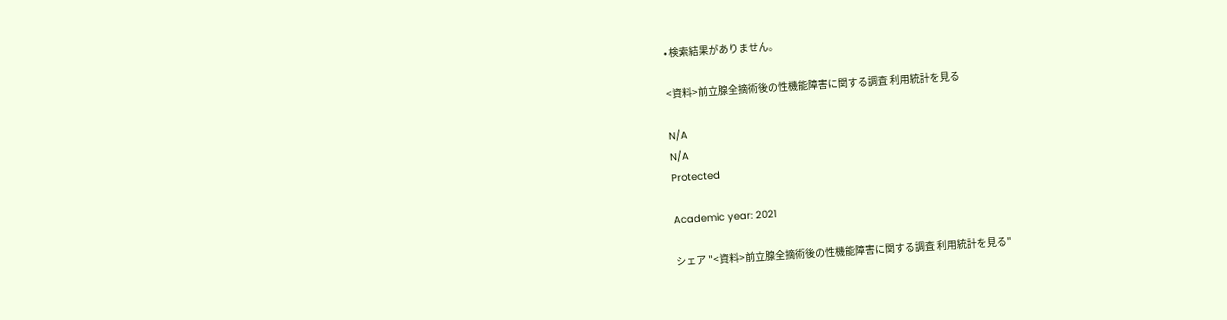• 検索結果がありません。

<資料>前立腺全摘術後の性機能障害に関する調査 利用統計を見る

N/A
N/A
Protected

Academic year: 2021

シェア "<資料>前立腺全摘術後の性機能障害に関する調査 利用統計を見る"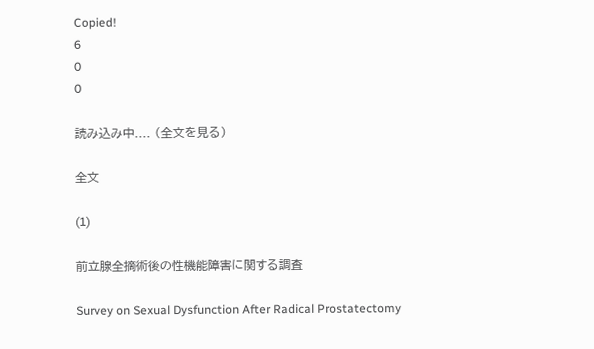Copied!
6
0
0

読み込み中.... (全文を見る)

全文

(1)

前立腺全摘術後の性機能障害に関する調査

Survey on Sexual Dysfunction After Radical Prostatectomy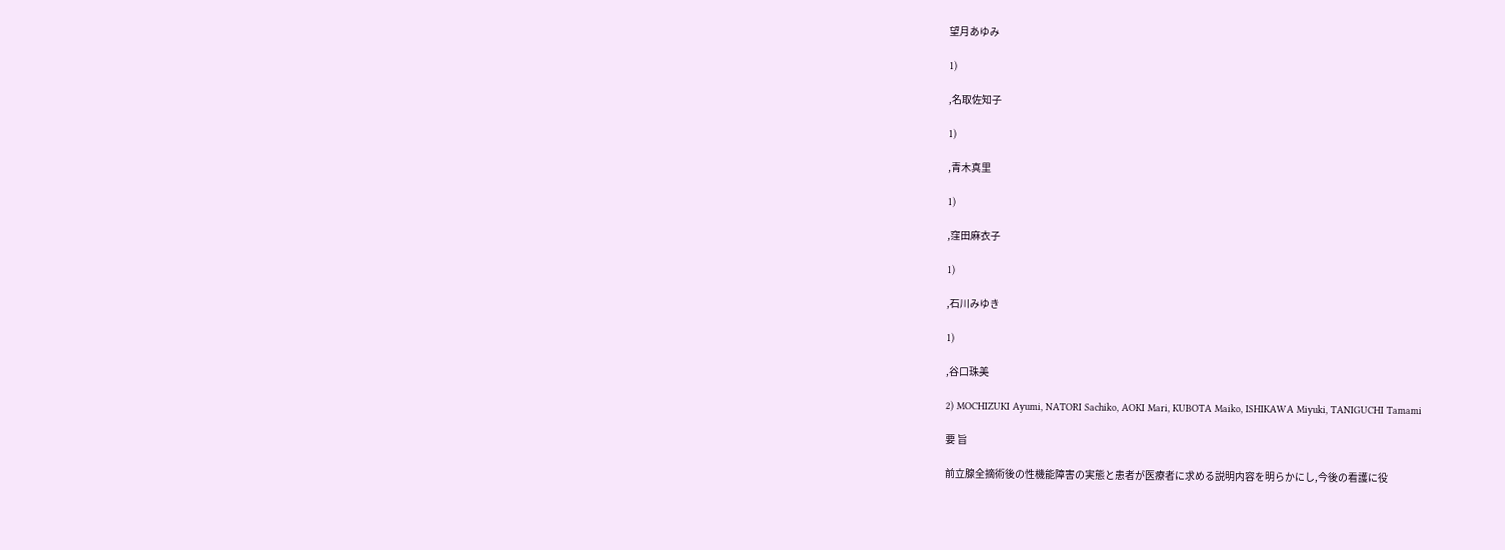望月あゆみ

1)

,名取佐知子

1)

,青木真里

1)

,窪田麻衣子

1)

,石川みゆき

1)

,谷口珠美

2) MOCHIZUKI Ayumi, NATORI Sachiko, AOKI Mari, KUBOTA Maiko, ISHIKAWA Miyuki, TANIGUCHI Tamami

要 旨

前立腺全摘術後の性機能障害の実態と患者が医療者に求める説明内容を明らかにし,今後の看護に役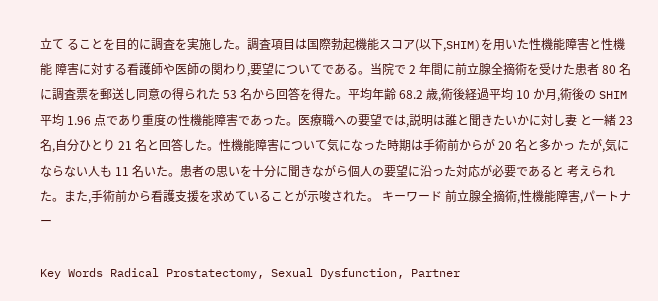立て ることを目的に調査を実施した。調査項目は国際勃起機能スコア(以下,SHIM)を用いた性機能障害と性機能 障害に対する看護師や医師の関わり,要望についてである。当院で 2 年間に前立腺全摘術を受けた患者 80 名 に調査票を郵送し同意の得られた 53 名から回答を得た。平均年齢 68.2 歳,術後経過平均 10 か月,術後の SHIM 平均 1.96 点であり重度の性機能障害であった。医療職への要望では,説明は誰と聞きたいかに対し妻 と一緒 23 名,自分ひとり 21 名と回答した。性機能障害について気になった時期は手術前からが 20 名と多かっ たが,気にならない人も 11 名いた。患者の思いを十分に聞きながら個人の要望に沿った対応が必要であると 考えられた。また,手術前から看護支援を求めていることが示唆された。 キーワード 前立腺全摘術,性機能障害,パートナー

Key Words Radical Prostatectomy, Sexual Dysfunction, Partner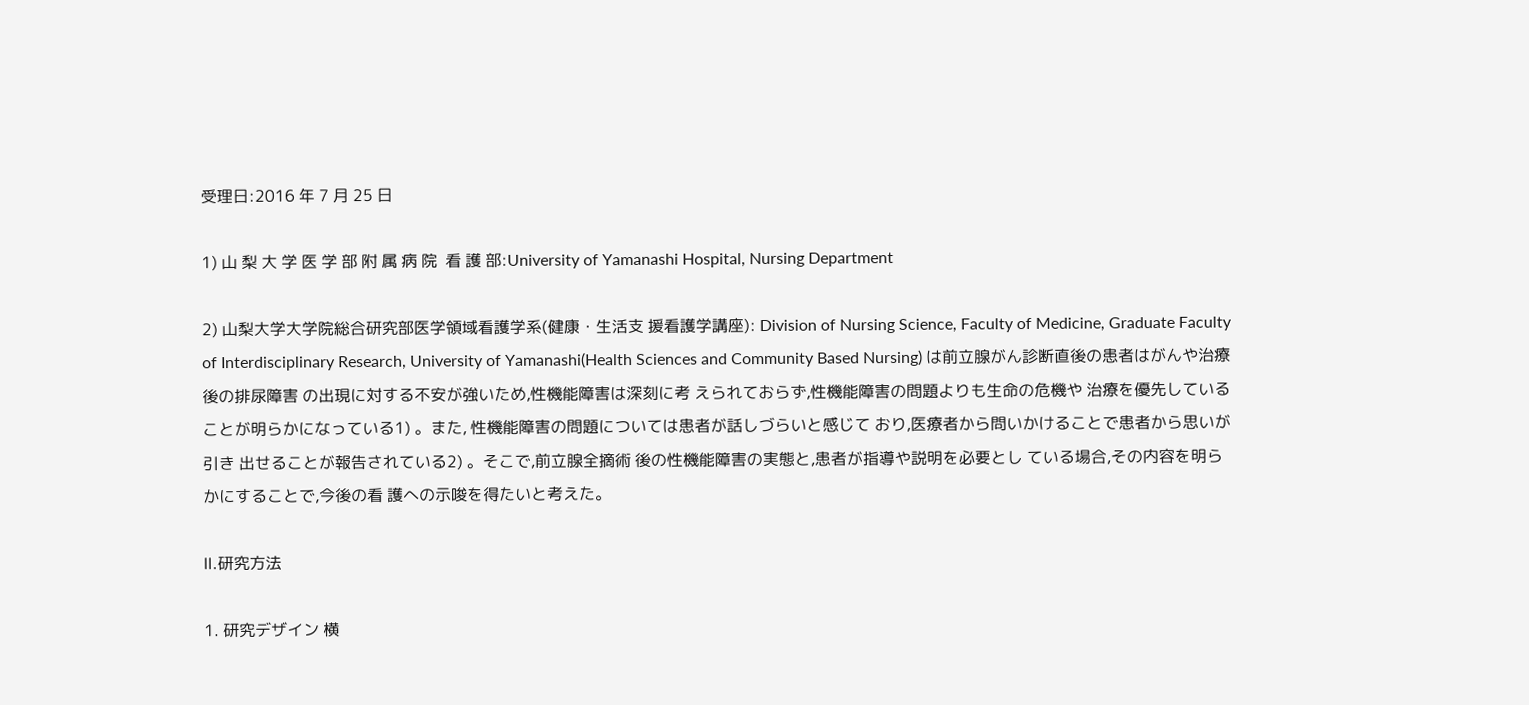受理日:2016 年 7 月 25 日

1) 山 梨 大 学 医 学 部 附 属 病 院  看 護 部:University of Yamanashi Hospital, Nursing Department

2) 山梨大学大学院総合研究部医学領域看護学系(健康・生活支 援看護学講座): Division of Nursing Science, Faculty of Medicine, Graduate Faculty of Interdisciplinary Research, University of Yamanashi(Health Sciences and Community Based Nursing) は前立腺がん診断直後の患者はがんや治療後の排尿障害 の出現に対する不安が強いため,性機能障害は深刻に考 えられておらず,性機能障害の問題よりも生命の危機や 治療を優先していることが明らかになっている1) 。また, 性機能障害の問題については患者が話しづらいと感じて おり,医療者から問いかけることで患者から思いが引き 出せることが報告されている2) 。そこで,前立腺全摘術 後の性機能障害の実態と,患者が指導や説明を必要とし ている場合,その内容を明らかにすることで,今後の看 護への示唆を得たいと考えた。

Ⅱ.研究方法

1. 研究デザイン 横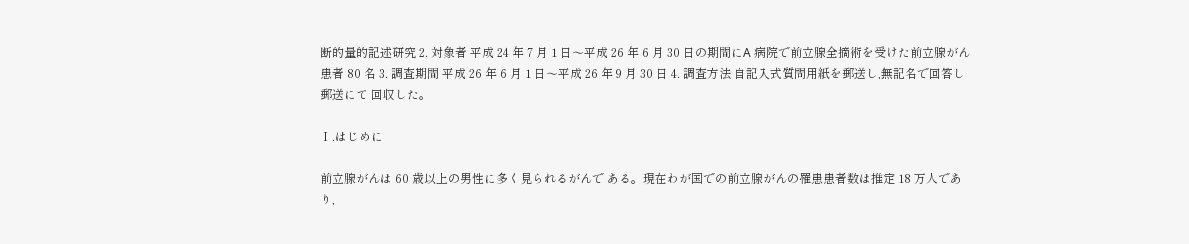断的量的記述研究 2. 対象者 平成 24 年 7 月 1 日〜平成 26 年 6 月 30 日の期間にA 病院で前立腺全摘術を受けた前立腺がん患者 80 名 3. 調査期間 平成 26 年 6 月 1 日〜平成 26 年 9 月 30 日 4. 調査方法 自記入式質問用紙を郵送し,無記名で回答し郵送にて 回収した。

Ⅰ.はじめに

前立腺がんは 60 歳以上の男性に多く見られるがんで ある。現在わが国での前立腺がんの罹患患者数は推定 18 万人であり,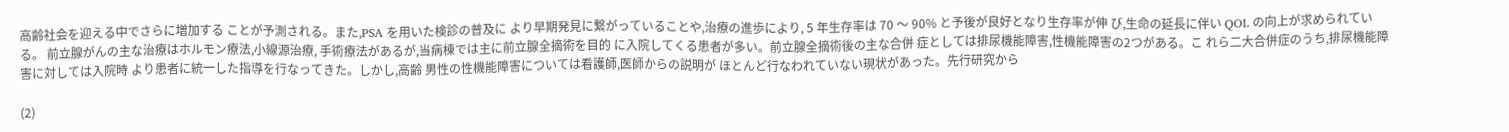高齢社会を迎える中でさらに増加する ことが予測される。また,PSA を用いた検診の普及に より早期発見に繋がっていることや,治療の進歩により, 5 年生存率は 70 〜 90% と予後が良好となり生存率が伸 び,生命の延長に伴い QOL の向上が求められている。 前立腺がんの主な治療はホルモン療法,小線源治療, 手術療法があるが,当病棟では主に前立腺全摘術を目的 に入院してくる患者が多い。前立腺全摘術後の主な合併 症としては排尿機能障害,性機能障害の2つがある。こ れら二大合併症のうち,排尿機能障害に対しては入院時 より患者に統一した指導を行なってきた。しかし,高齢 男性の性機能障害については看護師,医師からの説明が ほとんど行なわれていない現状があった。先行研究から

(2)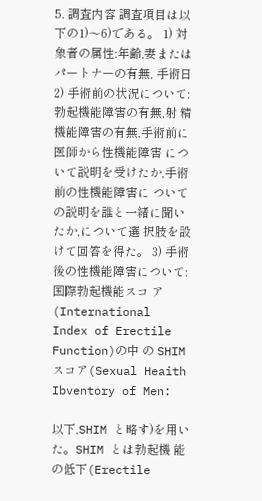5. 調査内容 調査項目は以下の1)〜6)である。 1) 対象者の属性:年齢,妻またはパートナーの有無, 手術日 2) 手術前の状況について:勃起機能障害の有無,射 精機能障害の有無,手術前に医師から性機能障害 について説明を受けたか,手術前の性機能障害に ついての説明を誰と一緒に聞いたか,について選 択肢を設けて回答を得た。 3) 手術後の性機能障害について:国際勃起機能スコ ア(International Index of Erectile Function)の中 の SHIM スコア(Sexual Heaith Ibventory of Men:

以下,SHIM と略す)を用いた。SHIM とは勃起機 能の低下(Erectile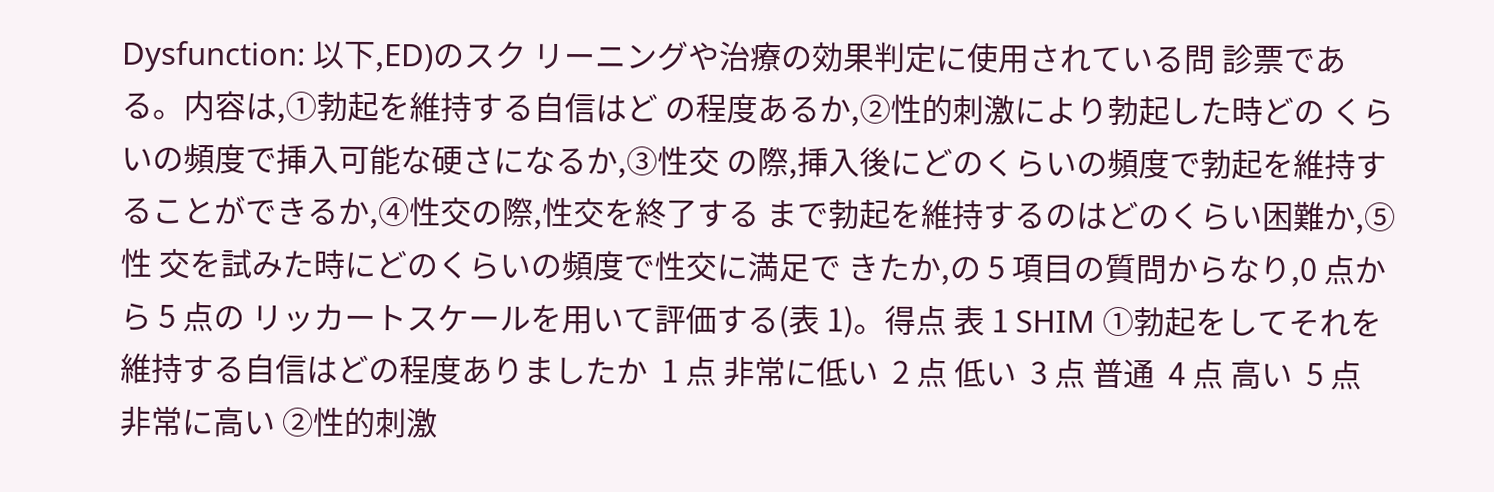Dysfunction: 以下,ED)のスク リーニングや治療の効果判定に使用されている問 診票である。内容は,①勃起を維持する自信はど の程度あるか,②性的刺激により勃起した時どの くらいの頻度で挿入可能な硬さになるか,③性交 の際,挿入後にどのくらいの頻度で勃起を維持す ることができるか,④性交の際,性交を終了する まで勃起を維持するのはどのくらい困難か,⑤性 交を試みた時にどのくらいの頻度で性交に満足で きたか,の 5 項目の質問からなり,0 点から 5 点の リッカートスケールを用いて評価する(表 1)。得点 表 1 SHIM ①勃起をしてそれを維持する自信はどの程度ありましたか  1 点 非常に低い  2 点 低い  3 点 普通  4 点 高い  5 点 非常に高い ②性的刺激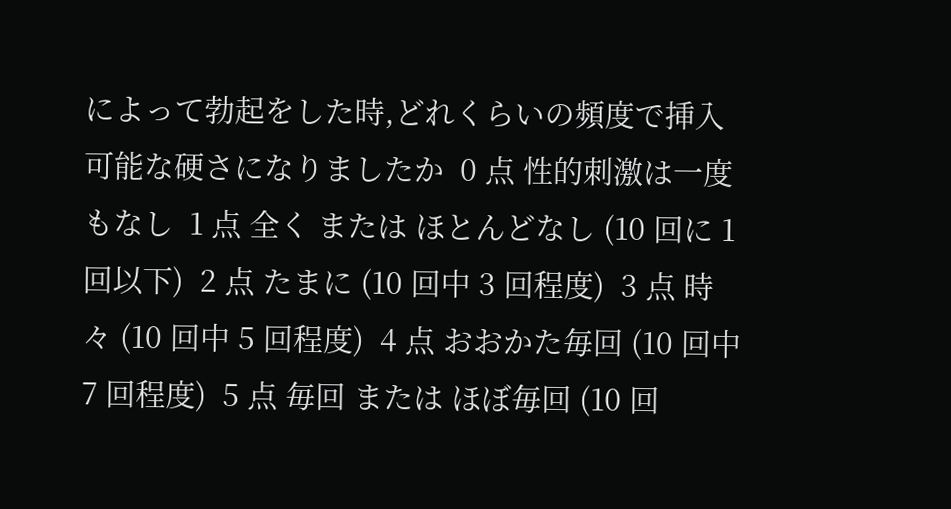によって勃起をした時,どれくらいの頻度で挿入可能な硬さになりましたか  0 点 性的刺激は一度もなし  1 点 全く または ほとんどなし (10 回に 1 回以下)  2 点 たまに (10 回中 3 回程度)  3 点 時々 (10 回中 5 回程度)  4 点 おおかた毎回 (10 回中 7 回程度)  5 点 毎回 または ほぼ毎回 (10 回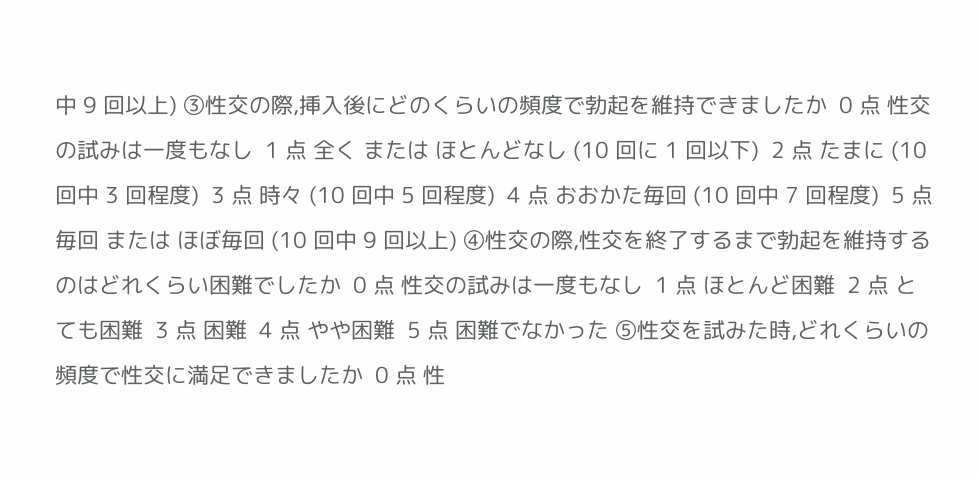中 9 回以上) ③性交の際,挿入後にどのくらいの頻度で勃起を維持できましたか  0 点 性交の試みは一度もなし  1 点 全く または ほとんどなし (10 回に 1 回以下)  2 点 たまに (10 回中 3 回程度)  3 点 時々 (10 回中 5 回程度)  4 点 おおかた毎回 (10 回中 7 回程度)  5 点 毎回 または ほぼ毎回 (10 回中 9 回以上) ④性交の際,性交を終了するまで勃起を維持するのはどれくらい困難でしたか  0 点 性交の試みは一度もなし  1 点 ほとんど困難  2 点 とても困難  3 点 困難  4 点 やや困難  5 点 困難でなかった ⑤性交を試みた時,どれくらいの頻度で性交に満足できましたか  0 点 性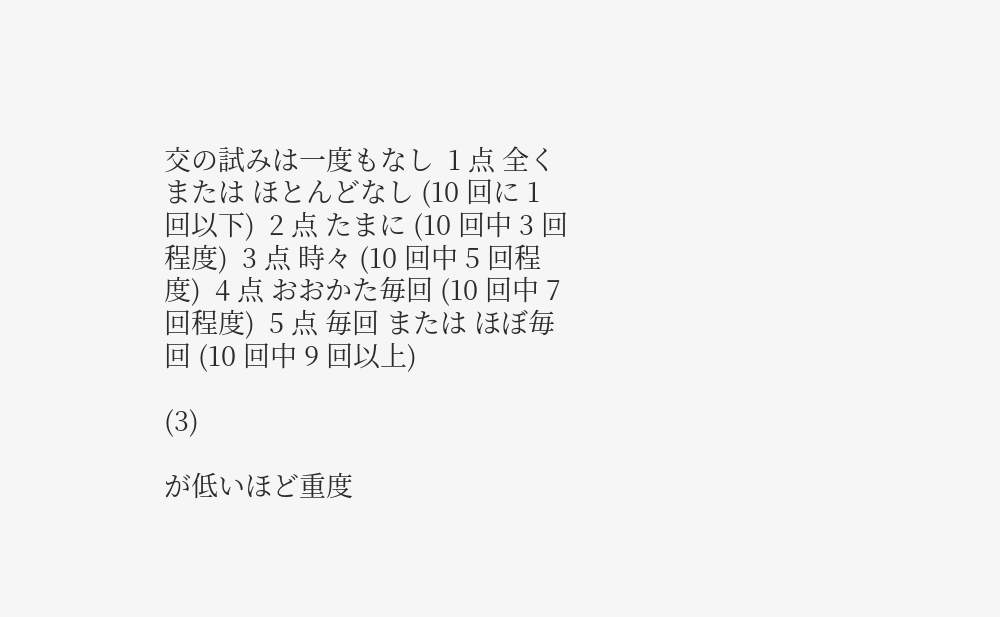交の試みは一度もなし  1 点 全く または ほとんどなし (10 回に 1 回以下)  2 点 たまに (10 回中 3 回程度)  3 点 時々 (10 回中 5 回程度)  4 点 おおかた毎回 (10 回中 7 回程度)  5 点 毎回 または ほぼ毎回 (10 回中 9 回以上)

(3)

が低いほど重度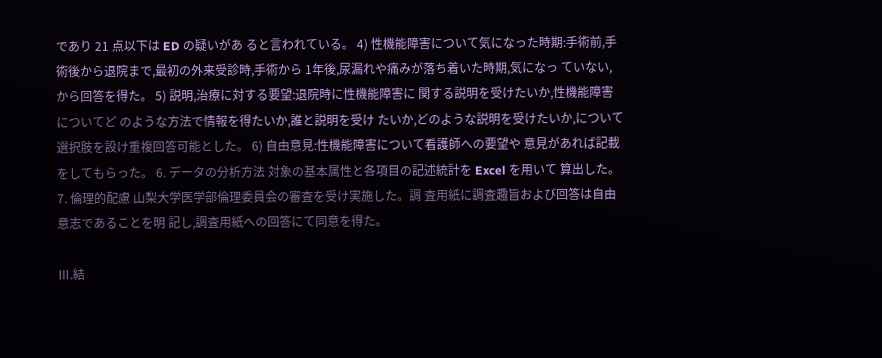であり 21 点以下は ED の疑いがあ ると言われている。 4) 性機能障害について気になった時期:手術前,手 術後から退院まで,最初の外来受診時,手術から 1年後,尿漏れや痛みが落ち着いた時期,気になっ ていない,から回答を得た。 5) 説明,治療に対する要望:退院時に性機能障害に 関する説明を受けたいか,性機能障害についてど のような方法で情報を得たいか,誰と説明を受け たいか,どのような説明を受けたいか,について 選択肢を設け重複回答可能とした。 6) 自由意見:性機能障害について看護師への要望や 意見があれば記載をしてもらった。 6. データの分析方法 対象の基本属性と各項目の記述統計を Excel を用いて 算出した。 7. 倫理的配慮 山梨大学医学部倫理委員会の審査を受け実施した。調 査用紙に調査趣旨および回答は自由意志であることを明 記し,調査用紙への回答にて同意を得た。

Ⅲ.結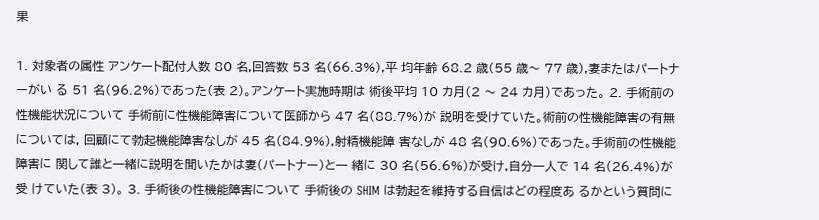果

1. 対象者の属性 アンケート配付人数 80 名,回答数 53 名(66.3%),平 均年齢 68.2 歳(55 歳〜 77 歳),妻またはパートナーがい る 51 名(96.2%)であった(表 2)。アンケート実施時期は 術後平均 10 カ月(2 〜 24 カ月)であった。 2. 手術前の性機能状況について 手術前に性機能障害について医師から 47 名(88.7%)が 説明を受けていた。術前の性機能障害の有無については, 回顧にて勃起機能障害なしが 45 名(84.9%),射精機能障 害なしが 48 名(90.6%)であった。手術前の性機能障害に 関して誰と一緒に説明を聞いたかは妻(パートナー)と一 緒に 30 名(56.6%)が受け,自分一人で 14 名(26.4%)が受 けていた(表 3)。 3. 手術後の性機能障害について 手術後の SHIM は勃起を維持する自信はどの程度あ るかという質問に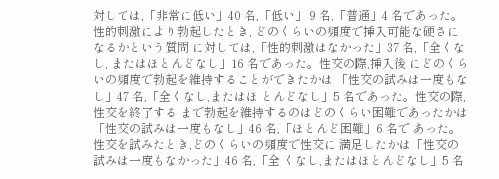対しては,「非常に低い」40 名,「低い」 9 名,「普通」4 名であった。性的刺激により勃起したとき, どのくらいの頻度で挿入可能な硬さになるかという質問 に対しては,「性的刺激はなかった」37 名,「全くなし, またはほとんどなし」16 名であった。性交の際,挿入後 にどのくらいの頻度で勃起を維持することができたかは 「性交の試みは一度もなし」47 名,「全くなし,またはほ とんどなし」5 名であった。性交の際,性交を終了する まで勃起を維持するのはどのくらい困難であったかは 「性交の試みは一度もなし」46 名,「ほとんど困難」6 名で あった。性交を試みたとき,どのくらいの頻度で性交に 満足したかは「性交の試みは一度もなかった」46 名,「全 くなし,またはほとんどなし」5 名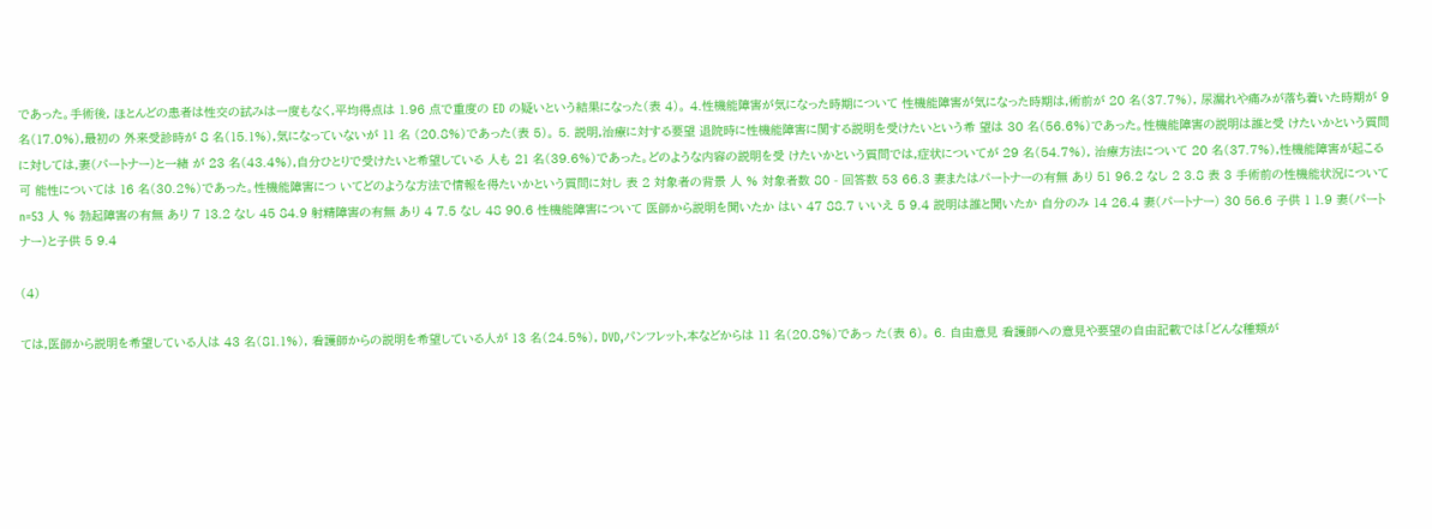であった。手術後, ほとんどの患者は性交の試みは一度もなく,平均得点は 1.96 点で重度の ED の疑いという結果になった(表 4)。 4.性機能障害が気になった時期について 性機能障害が気になった時期は,術前が 20 名(37.7%), 尿漏れや痛みが落ち着いた時期が 9 名(17.0%),最初の 外来受診時が 8 名(15.1%),気になっていないが 11 名 (20.8%)であった(表 5)。 5. 説明,治療に対する要望 退院時に性機能障害に関する説明を受けたいという希 望は 30 名(56.6%)であった。性機能障害の説明は誰と受 けたいかという質問に対しては,妻(パートナー)と一緒 が 23 名(43.4%),自分ひとりで受けたいと希望している 人も 21 名(39.6%)であった。どのような内容の説明を受 けたいかという質問では,症状についてが 29 名(54.7%), 治療方法について 20 名(37.7%),性機能障害が起こる可 能性については 16 名(30.2%)であった。性機能障害につ いてどのような方法で情報を得たいかという質問に対し 表 2 対象者の背景 人 % 対象者数 80 - 回答数 53 66.3 妻またはパートナーの有無 あり 51 96.2 なし 2 3.8 表 3 手術前の性機能状況について n=53 人 % 勃起障害の有無 あり 7 13.2 なし 45 84.9 射精障害の有無 あり 4 7.5 なし 48 90.6 性機能障害について 医師から説明を聞いたか はい 47 88.7 いいえ 5 9.4 説明は誰と聞いたか 自分のみ 14 26.4 妻(パートナー) 30 56.6 子供 1 1.9 妻(パートナー)と子供 5 9.4

(4)

ては,医師から説明を希望している人は 43 名(81.1%), 看護師からの説明を希望している人が 13 名(24.5%), DVD,パンフレット,本などからは 11 名(20.8%)であっ た(表 6)。 6. 自由意見 看護師への意見や要望の自由記載では「どんな種類が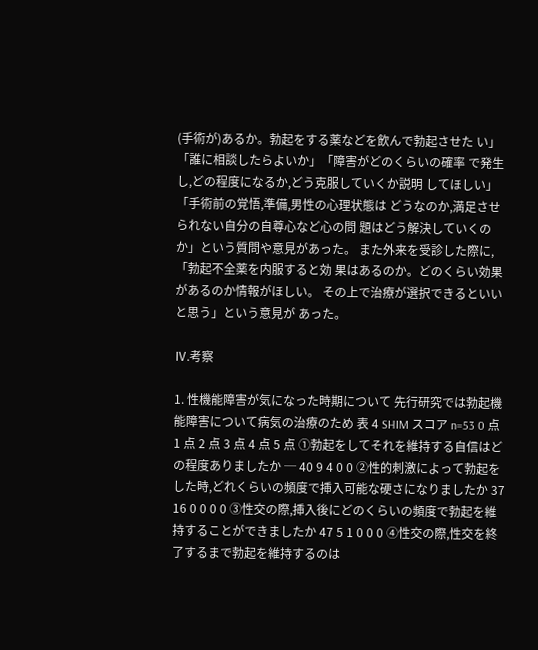(手術が)あるか。勃起をする薬などを飲んで勃起させた い」「誰に相談したらよいか」「障害がどのくらいの確率 で発生し,どの程度になるか,どう克服していくか説明 してほしい」「手術前の覚悟,準備,男性の心理状態は どうなのか,満足させられない自分の自尊心など心の問 題はどう解決していくのか」という質問や意見があった。 また外来を受診した際に,「勃起不全薬を内服すると効 果はあるのか。どのくらい効果があるのか情報がほしい。 その上で治療が選択できるといいと思う」という意見が あった。

Ⅳ.考察

1. 性機能障害が気になった時期について 先行研究では勃起機能障害について病気の治療のため 表 4 SHIM スコア n=53 0 点 1 点 2 点 3 点 4 点 5 点 ①勃起をしてそれを維持する自信はどの程度ありましたか ─ 40 9 4 0 0 ②性的刺激によって勃起をした時,どれくらいの頻度で挿入可能な硬さになりましたか 37 16 0 0 0 0 ③性交の際,挿入後にどのくらいの頻度で勃起を維持することができましたか 47 5 1 0 0 0 ④性交の際,性交を終了するまで勃起を維持するのは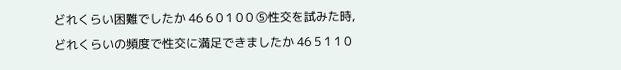どれくらい困難でしたか 46 6 0 1 0 0 ⑤性交を試みた時,どれくらいの頻度で性交に満足できましたか 46 5 1 1 0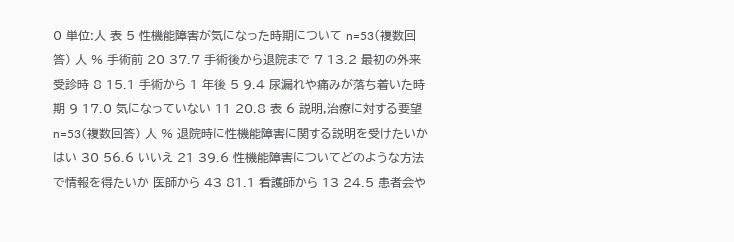0 単位:人 表 5 性機能障害が気になった時期について n=53(複数回答) 人 % 手術前 20 37.7 手術後から退院まで 7 13.2 最初の外来受診時 8 15.1 手術から 1 年後 5 9.4 尿漏れや痛みが落ち着いた時期 9 17.0 気になっていない 11 20.8 表 6 説明,治療に対する要望 n=53(複数回答) 人 % 退院時に性機能障害に関する説明を受けたいか はい 30 56.6 いいえ 21 39.6 性機能障害についてどのような方法で情報を得たいか 医師から 43 81.1 看護師から 13 24.5 患者会や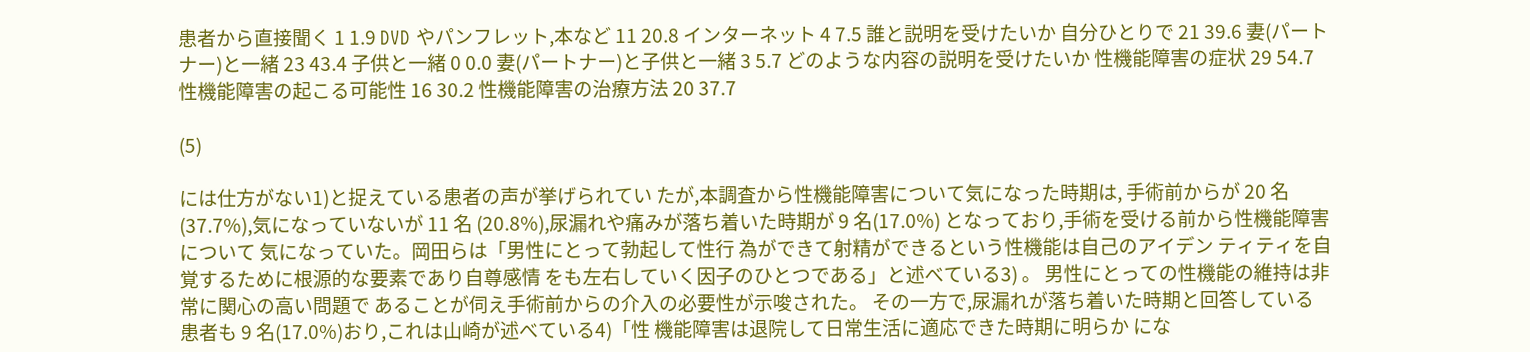患者から直接聞く 1 1.9 DVD やパンフレット,本など 11 20.8 インターネット 4 7.5 誰と説明を受けたいか 自分ひとりで 21 39.6 妻(パートナー)と一緒 23 43.4 子供と一緒 0 0.0 妻(パートナー)と子供と一緒 3 5.7 どのような内容の説明を受けたいか 性機能障害の症状 29 54.7 性機能障害の起こる可能性 16 30.2 性機能障害の治療方法 20 37.7

(5)

には仕方がない1)と捉えている患者の声が挙げられてい たが,本調査から性機能障害について気になった時期は, 手術前からが 20 名(37.7%),気になっていないが 11 名 (20.8%),尿漏れや痛みが落ち着いた時期が 9 名(17.0%) となっており,手術を受ける前から性機能障害について 気になっていた。岡田らは「男性にとって勃起して性行 為ができて射精ができるという性機能は自己のアイデン ティティを自覚するために根源的な要素であり自尊感情 をも左右していく因子のひとつである」と述べている3) 。 男性にとっての性機能の維持は非常に関心の高い問題で あることが伺え手術前からの介入の必要性が示唆された。 その一方で,尿漏れが落ち着いた時期と回答している 患者も 9 名(17.0%)おり,これは山崎が述べている4)「性 機能障害は退院して日常生活に適応できた時期に明らか にな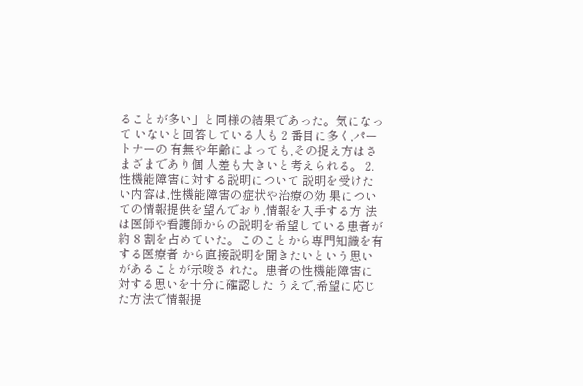ることが多い」と同様の結果であった。気になって いないと回答している人も 2 番目に多く,パートナーの 有無や年齢によっても,その捉え方はさまざまであり個 人差も大きいと考えられる。 2. 性機能障害に対する説明について 説明を受けたい内容は,性機能障害の症状や治療の効 果についての情報提供を望んでおり,情報を入手する方 法は医師や看護師からの説明を希望している患者が約 8 割を占めていた。このことから専門知識を有する医療者 から直接説明を聞きたいという思いがあることが示唆さ れた。患者の性機能障害に対する思いを十分に確認した うえで,希望に応じた方法で情報提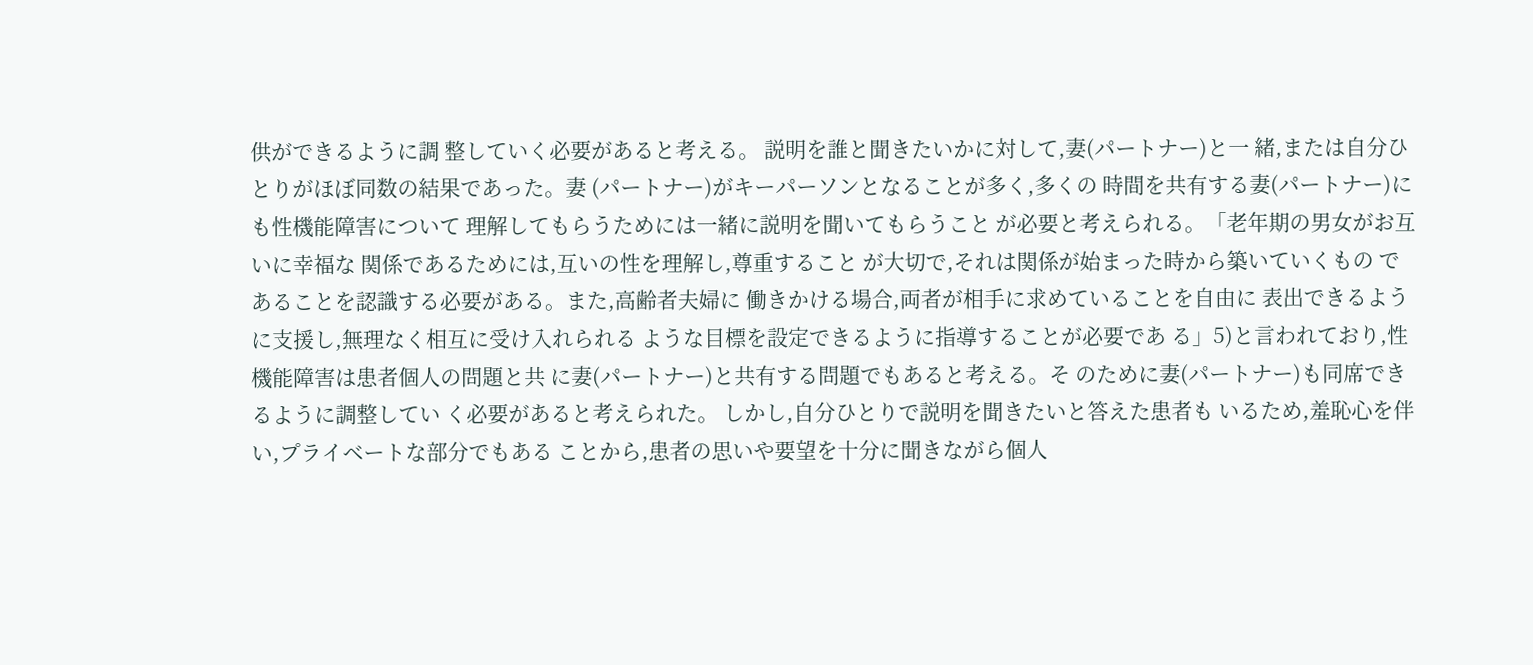供ができるように調 整していく必要があると考える。 説明を誰と聞きたいかに対して,妻(パートナー)と一 緒,または自分ひとりがほぼ同数の結果であった。妻 (パートナー)がキーパーソンとなることが多く,多くの 時間を共有する妻(パートナー)にも性機能障害について 理解してもらうためには一緒に説明を聞いてもらうこと が必要と考えられる。「老年期の男女がお互いに幸福な 関係であるためには,互いの性を理解し,尊重すること が大切で,それは関係が始まった時から築いていくもの であることを認識する必要がある。また,高齢者夫婦に 働きかける場合,両者が相手に求めていることを自由に 表出できるように支援し,無理なく相互に受け入れられる ような目標を設定できるように指導することが必要であ る」5)と言われており,性機能障害は患者個人の問題と共 に妻(パートナー)と共有する問題でもあると考える。そ のために妻(パートナー)も同席できるように調整してい く必要があると考えられた。 しかし,自分ひとりで説明を聞きたいと答えた患者も いるため,羞恥心を伴い,プライベートな部分でもある ことから,患者の思いや要望を十分に聞きながら個人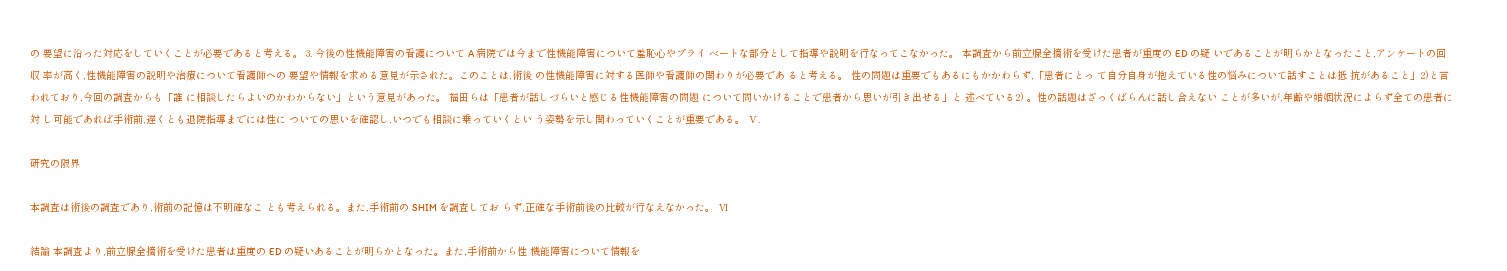の 要望に沿った対応をしていくことが必要であると考える。 3. 今後の性機能障害の看護について A 病院では今まで性機能障害について羞恥心やプライ ベートな部分として指導や説明を行なってこなかった。 本調査から前立腺全摘術を受けた患者が重度の ED の疑 いであることが明らかとなったこと,アンケートの回収 率が高く,性機能障害の説明や治療について看護師への 要望や情報を求める意見が示された。このことは,術後 の性機能障害に対する医師や看護師の関わりが必要であ ると考える。 性の問題は重要でもあるにもかかわらず,「患者にとっ て自分自身が抱えている性の悩みについて話すことは抵 抗があること」2)と言われており,今回の調査からも「誰 に相談したらよいのかわからない」という意見があった。 福田らは「患者が話しづらいと感じる性機能障害の問題 について問いかけることで患者から思いが引き出せる」と 述べている2) 。性の話題はざっくばらんに話し合えない ことが多いが,年齢や婚姻状況によらず全ての患者に対 し可能であれば手術前,遅くとも退院指導までには性に ついての思いを確認し,いつでも相談に乗っていくとい う姿勢を示し関わっていくことが重要である。 Ⅴ.

研究の限界

本調査は術後の調査であり,術前の記憶は不明確なこ とも考えられる。また,手術前の SHIM を調査してお らず,正確な手術前後の比較が行なえなかった。 Ⅵ

結論 本調査より,前立腺全摘術を受けた患者は重度の ED の疑いあることが明らかとなった。また,手術前から性 機能障害について情報を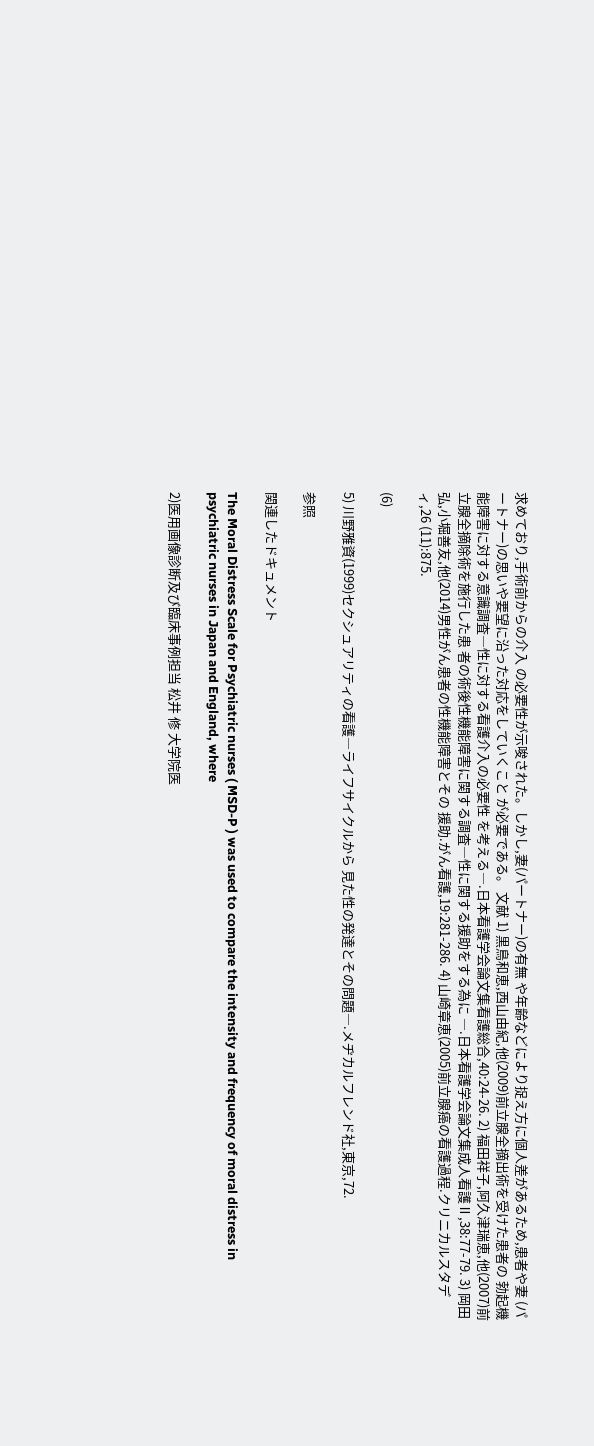求めており,手術前からの介入 の必要性が示唆された。しかし,妻(パートナー)の有無 や年齢などにより捉え方に個人差があるため,患者や妻 (パートナー)の思いや要望に沿った対応をしていくこと が必要である。 文献 1) 黒鳥和恵,西山由紀,他(2009)前立腺全摘出術を受けた患者の 勃起機能障害に対する意識調査―性に対する看護介入の必要性 を考える―.日本看護学会論文集看護総合,40:24-26. 2) 福田祥子,阿久津瑞恵,他(2007)前立腺全摘除術を施行した患 者の術後性機能障害に関する調査―性に関する援助をする為に ―.日本看護学会論文集成人看護Ⅱ,38:77-79. 3) 岡田弘,小堀善友,他(2014)男性がん患者の性機能障害とその 援助.がん看護,19:281-286. 4) 山崎章恵(2005)前立腺癌の看護過程.クリニカルスタディ,26 (11):875.

(6)

5) 川野雅資(1999)セクシュアリティの看護―ライフサイクルから 見た性の発達とその問題―.メヂカルフレンド社,東京,72.

参照

関連したドキュメント

The Moral Distress Scale for Psychiatric nurses ( MSD-P ) was used to compare the intensity and frequency of moral distress in psychiatric nurses in Japan and England, where

2)医用画像診断及び臨床事例担当 松井 修 大学院医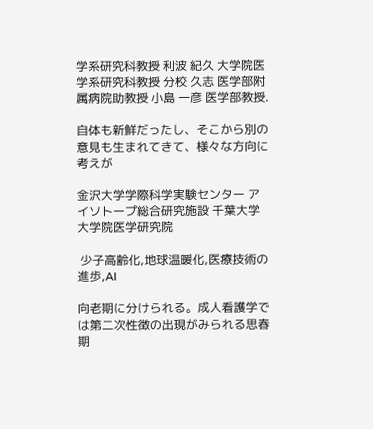学系研究科教授 利波 紀久 大学院医学系研究科教授 分校 久志 医学部附属病院助教授 小島 一彦 医学部教授.

自体も新鮮だったし、そこから別の意見も生まれてきて、様々な方向に考えが

金沢大学学際科学実験センター アイソトープ総合研究施設 千葉大学大学院医学研究院

 少子高齢化,地球温暖化,医療技術の進歩,AI

向老期に分けられる。成人看護学では第二次性徴の出現がみられる思春期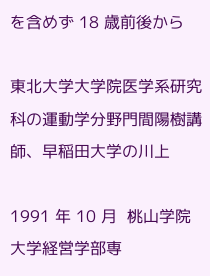を含めず 18 歳前後から

東北大学大学院医学系研究科の運動学分野門間陽樹講師、早稲田大学の川上

1991 年 10 月  桃山学院大学経営学部専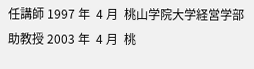任講師 1997 年  4 月  桃山学院大学経営学部助教授 2003 年  4 月  桃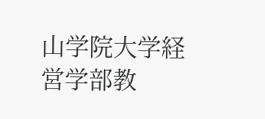山学院大学経営学部教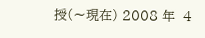授(〜現在) 2008 年  4